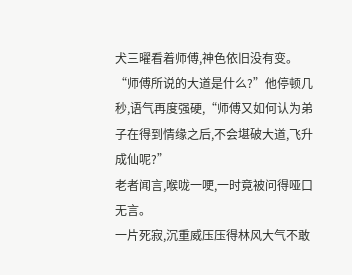犬三曜看着师傅,神色依旧没有变。
“师傅所说的大道是什么?”他停顿几秒,语气再度强硬,“师傅又如何认为弟子在得到情缘之后,不会堪破大道,飞升成仙呢?”
老者闻言,喉咙一哽,一时竟被问得哑口无言。
一片死寂,沉重威压压得林风大气不敢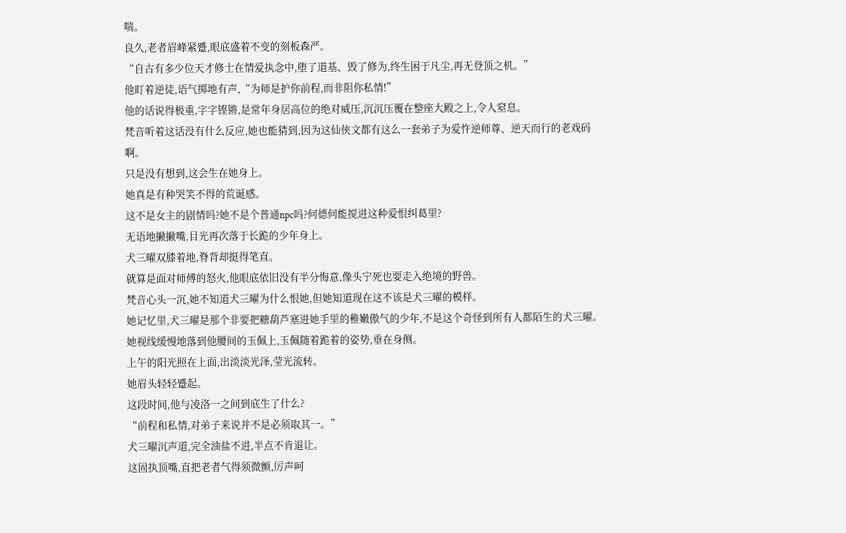喘。
良久,老者眉峰紧蹙,眼底盛着不变的刻板森严。
“自古有多少位天才修士在情爱执念中,堕了道基、毁了修为,终生困于凡尘,再无登顶之机。”
他盯着逆徒,语气掷地有声,“为师是护你前程,而非阻你私情!”
他的话说得极重,字字铿锵,是常年身居高位的绝对威压,沉沉压覆在整座大殿之上,令人窒息。
梵音听着这话没有什么反应,她也能猜到,因为这仙侠文都有这么一套弟子为爱忤逆师尊、逆天而行的老戏码啊。
只是没有想到,这会生在她身上。
她真是有种哭笑不得的荒诞感。
这不是女主的剧情吗?她不是个普通npc吗?何德何能搅进这种爱恨纠葛里?
无语地撇撇嘴,目光再次落于长跪的少年身上。
犬三曜双膝着地,脊背却挺得笔直。
就算是面对师傅的怒火,他眼底依旧没有半分悔意,像头宁死也要走入绝境的野兽。
梵音心头一沉,她不知道犬三曜为什么恨她,但她知道现在这不该是犬三曜的模样。
她记忆里,犬三曜是那个非要把糖葫芦塞进她手里的稚嫩傲气的少年,不是这个奇怪到所有人都陌生的犬三曜。
她视线缓慢地落到他腰间的玉佩上,玉佩随着跪着的姿势,垂在身侧。
上午的阳光照在上面,出淡淡光泽,莹光流转。
她眉头轻轻蹙起。
这段时间,他与凌洛一之间到底生了什么?
“前程和私情,对弟子来说并不是必须取其一。”
犬三曜沉声道,完全油盐不进,半点不肯退让。
这固执顶嘴,直把老者气得须微颤,厉声呵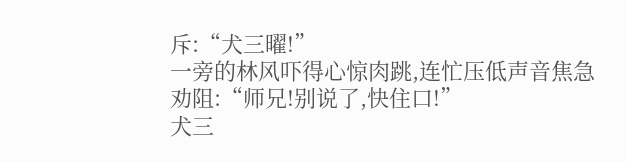斥:“犬三曜!”
一旁的林风吓得心惊肉跳,连忙压低声音焦急劝阻:“师兄!别说了,快住口!”
犬三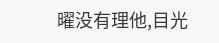曜没有理他,目光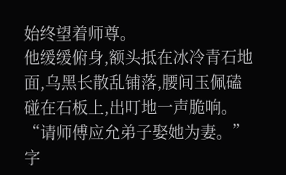始终望着师尊。
他缓缓俯身,额头抵在冰冷青石地面,乌黑长散乱铺落,腰间玉佩磕碰在石板上,出叮地一声脆响。
“请师傅应允弟子娶她为妻。”
字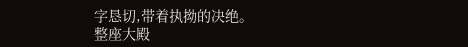字恳切,带着执拗的决绝。
整座大殿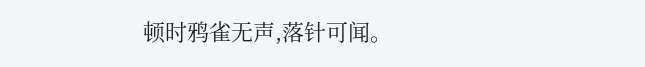顿时鸦雀无声,落针可闻。